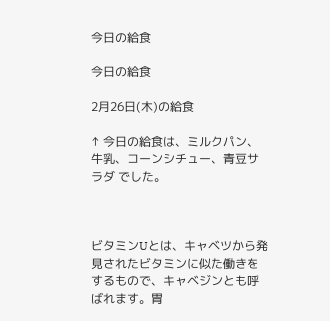今日の給食

今日の給食

2月26日(木)の給食

↑ 今日の給食は、ミルクパン、牛乳、コーンシチュー、青豆サラダ でした。



ビタミンUとは、キャベツから発見されたビタミンに似た働きをするもので、キャベジンとも呼ばれます。胃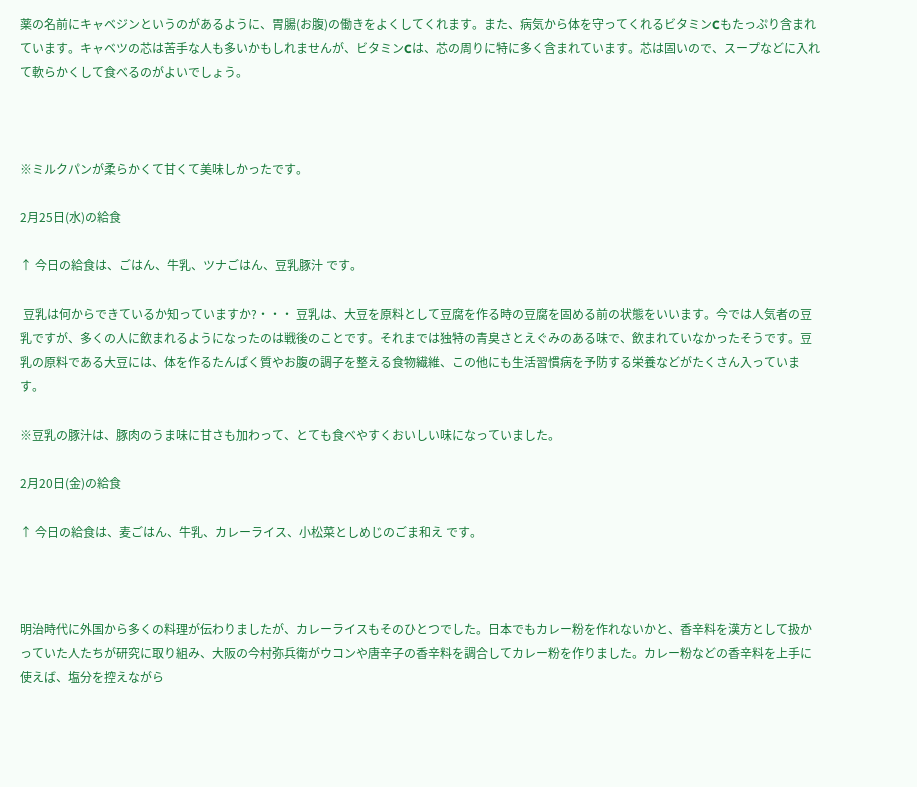薬の名前にキャベジンというのがあるように、胃腸(お腹)の働きをよくしてくれます。また、病気から体を守ってくれるビタミンCもたっぷり含まれています。キャベツの芯は苦手な人も多いかもしれませんが、ビタミンCは、芯の周りに特に多く含まれています。芯は固いので、スープなどに入れて軟らかくして食べるのがよいでしょう。



※ミルクパンが柔らかくて甘くて美味しかったです。

2月25日(水)の給食

↑ 今日の給食は、ごはん、牛乳、ツナごはん、豆乳豚汁 です。

 豆乳は何からできているか知っていますか?・・・ 豆乳は、大豆を原料として豆腐を作る時の豆腐を固める前の状態をいいます。今では人気者の豆乳ですが、多くの人に飲まれるようになったのは戦後のことです。それまでは独特の青臭さとえぐみのある味で、飲まれていなかったそうです。豆乳の原料である大豆には、体を作るたんぱく質やお腹の調子を整える食物繊維、この他にも生活習慣病を予防する栄養などがたくさん入っています。

※豆乳の豚汁は、豚肉のうま味に甘さも加わって、とても食べやすくおいしい味になっていました。

2月20日(金)の給食

↑ 今日の給食は、麦ごはん、牛乳、カレーライス、小松菜としめじのごま和え です。



明治時代に外国から多くの料理が伝わりましたが、カレーライスもそのひとつでした。日本でもカレー粉を作れないかと、香辛料を漢方として扱かっていた人たちが研究に取り組み、大阪の今村弥兵衛がウコンや唐辛子の香辛料を調合してカレー粉を作りました。カレー粉などの香辛料を上手に使えば、塩分を控えながら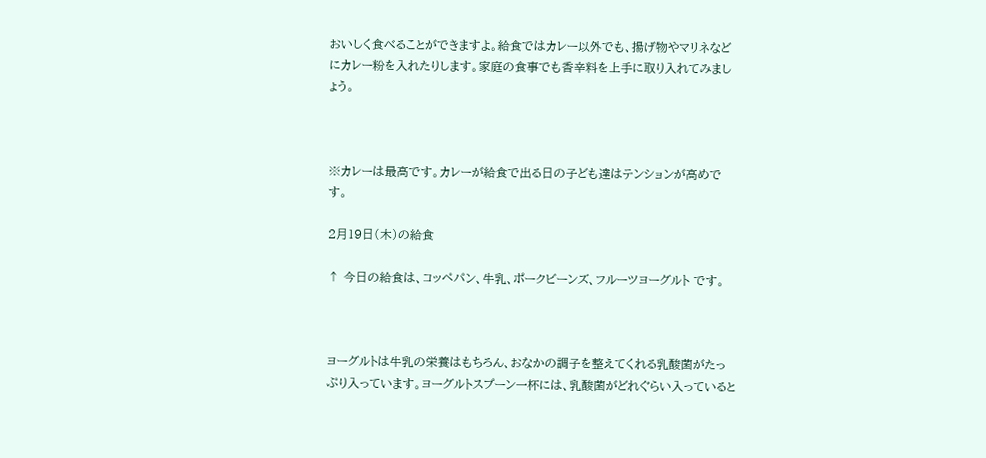おいしく食べることができますよ。給食ではカレー以外でも、揚げ物やマリネなどにカレー粉を入れたりします。家庭の食事でも香辛料を上手に取り入れてみましょう。



※カレーは最高です。カレーが給食で出る日の子ども達はテンションが高めです。

2月19日(木)の給食

↑ 今日の給食は、コッペパン、牛乳、ポークビーンズ、フルーツヨーグルト です。



ヨーグルトは牛乳の栄養はもちろん、おなかの調子を整えてくれる乳酸菌がたっぷり入っています。ヨーグルトスプーン一杯には、乳酸菌がどれぐらい入っていると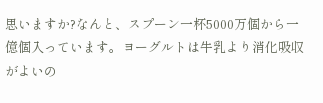思いますか?なんと、スプーン一杯5000万個から一億個入っています。ヨーグルトは牛乳より消化吸収がよいの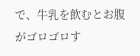で、牛乳を飲むとお腹がゴロゴロす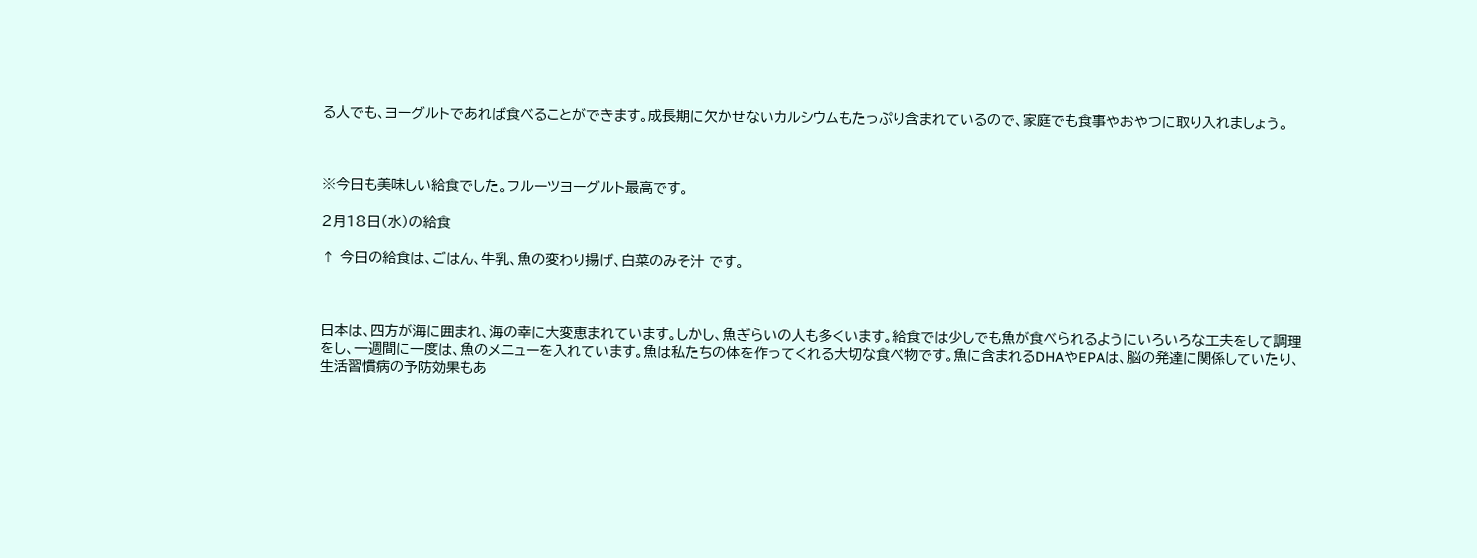る人でも、ヨーグルトであれば食べることができます。成長期に欠かせないカルシウムもたっぷり含まれているので、家庭でも食事やおやつに取り入れましょう。



※今日も美味しい給食でした。フルーツヨーグルト最高です。

2月18日(水)の給食

↑ 今日の給食は、ごはん、牛乳、魚の変わり揚げ、白菜のみそ汁 です。



日本は、四方が海に囲まれ、海の幸に大変恵まれています。しかし、魚ぎらいの人も多くいます。給食では少しでも魚が食べられるようにいろいろな工夫をして調理をし、一週間に一度は、魚のメニューを入れています。魚は私たちの体を作ってくれる大切な食べ物です。魚に含まれるDHAやEPAは、脳の発達に関係していたり、生活習慣病の予防効果もあ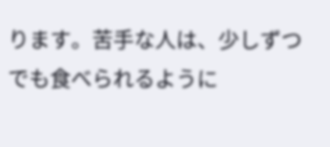ります。苦手な人は、少しずつでも食べられるように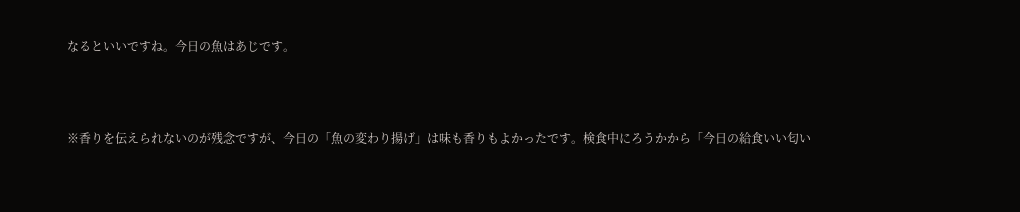なるといいですね。今日の魚はあじです。



※香りを伝えられないのが残念ですが、今日の「魚の変わり揚げ」は味も香りもよかったです。検食中にろうかから「今日の給食いい匂い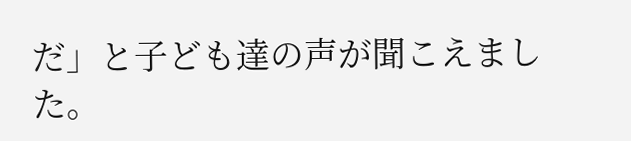だ」と子ども達の声が聞こえました。